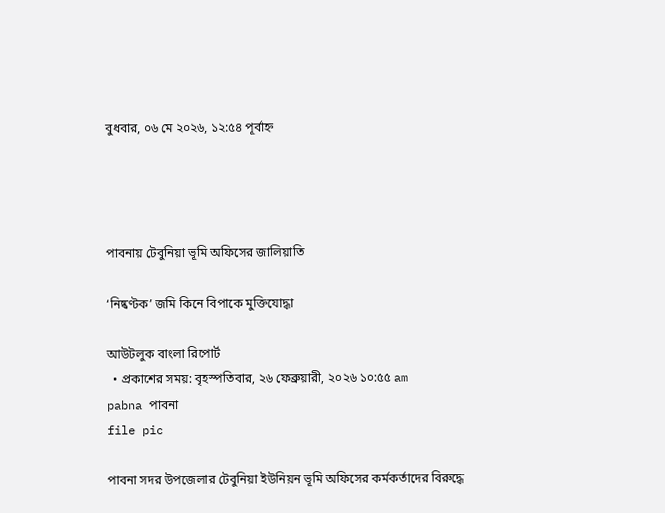বুধবার, ০৬ মে ২০২৬, ১২:৫৪ পূর্বাহ্ন




পাবনায় টেবুনিয়া ভূমি অফিসের জালিয়াতি

‘নিষ্কণ্টক’ জমি কিনে বিপাকে মুক্তিযোদ্ধা

আউটলুক বাংলা রিপোর্ট
  • প্রকাশের সময়: বৃহস্পতিবার, ২৬ ফেব্রুয়ারী, ২০২৬ ১০:৫৫ am
pabna পাবনা
file pic

পাবনা সদর উপজেলার টেবুনিয়া ইউনিয়ন ভূমি অফিসের কর্মকর্তাদের বিরুদ্ধে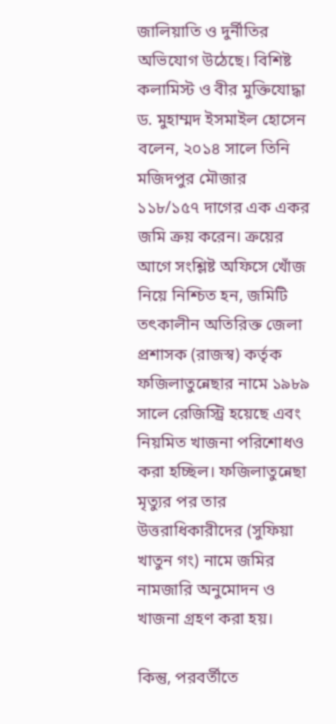জালিয়াতি ও দুর্নীতির অভিযোগ উঠেছে। বিশিষ্ট কলামিস্ট ও বীর মুক্তিযোদ্ধা ড. মুহাম্মদ ইসমাইল হোসেন বলেন, ২০১৪ সালে তিনি মজিদপুর মৌজার ১১৮/১৫৭ দাগের এক একর জমি ক্রয় করেন। ক্রয়ের আগে সংশ্লিষ্ট অফিসে খোঁজ নিয়ে নিশ্চিত হন, জমিটি তৎকালীন অতিরিক্ত জেলা প্রশাসক (রাজস্ব) কর্তৃক ফজিলাতুন্নেছার নামে ১৯৮৯ সালে রেজিস্ট্রি হয়েছে এবং নিয়মিত খাজনা পরিশোধও করা হচ্ছিল। ফজিলাতুন্নেছা মৃত্যুর পর তার উত্তরাধিকারীদের (সুফিয়া খাতুন গং) নামে জমির নামজারি অনুমোদন ও খাজনা গ্রহণ করা হয়।

কিন্তু, পরবর্তীতে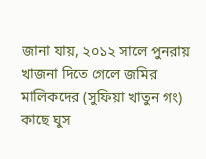জানা যায়, ২০১২ সালে পুনরায় খাজনা দিতে গেলে জমির মালিকদের (সুফিয়া খাতুন গং) কাছে ঘুস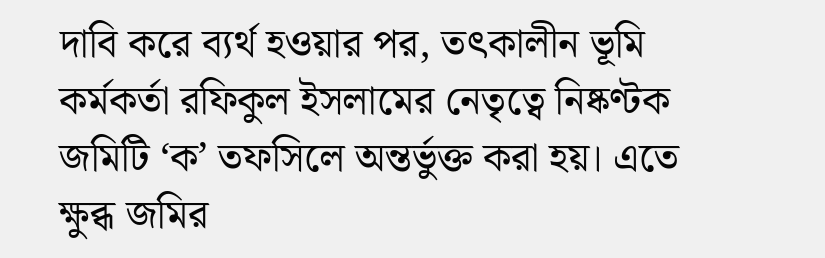দাবি করে ব্যর্থ হওয়ার পর, তৎকালীন ভূমি কর্মকর্তা রফিকুল ইসলামের নেতৃত্বে নিষ্কণ্টক জমিটি ‘ক’ তফসিলে অন্তর্ভুক্ত করা হয়। এতে ক্ষুব্ধ জমির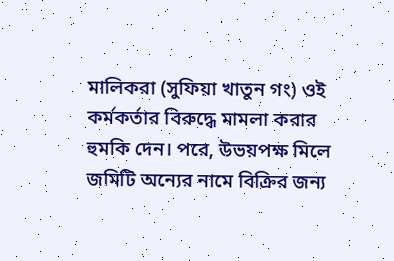মালিকরা (সুফিয়া খাতুন গং) ওই কর্মকর্তার বিরুদ্ধে মামলা করার হুমকি দেন। পরে, উভয়পক্ষ মিলে জমিটি অন্যের নামে বিক্রির জন্য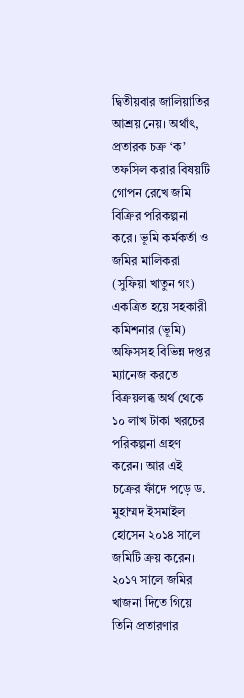দ্বিতীয়বার জালিয়াতির আশ্রয় নেয়। অর্থাৎ, প্রতারক চক্র ‘ক’ তফসিল করার বিষয়টি গোপন রেখে জমি বিক্রির পরিকল্পনা করে। ভূমি কর্মকর্তা ও জমির মালিকরা (সুফিয়া খাতুন গং) একত্রিত হয়ে সহকারী কমিশনার (ভূমি) অফিসসহ বিভিন্ন দপ্তর ম্যানেজ করতে বিক্রয়লব্ধ অর্থ থেকে ১০ লাখ টাকা খরচের পরিকল্পনা গ্রহণ করেন। আর এই চক্রের ফাঁদে পড়ে ড. মুহাম্মদ ইসমাইল হোসেন ২০১৪ সালে জমিটি ক্রয় করেন। ২০১৭ সালে জমির খাজনা দিতে গিয়ে তিনি প্রতারণার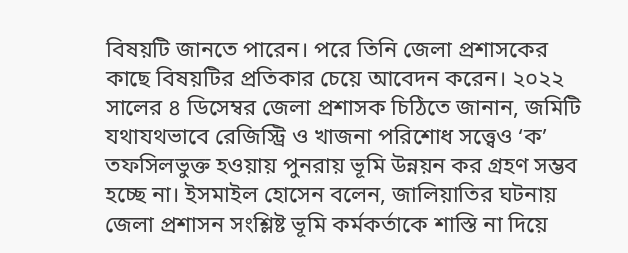বিষয়টি জানতে পারেন। পরে তিনি জেলা প্রশাসকের কাছে বিষয়টির প্রতিকার চেয়ে আবেদন করেন। ২০২২ সালের ৪ ডিসেম্বর জেলা প্রশাসক চিঠিতে জানান, জমিটি যথাযথভাবে রেজিস্ট্রি ও খাজনা পরিশোধ সত্ত্বেও ‘ক’ তফসিলভুক্ত হওয়ায় পুনরায় ভূমি উন্নয়ন কর গ্রহণ সম্ভব হচ্ছে না। ইসমাইল হোসেন বলেন, জালিয়াতির ঘটনায় জেলা প্রশাসন সংশ্লিষ্ট ভূমি কর্মকর্তাকে শাস্তি না দিয়ে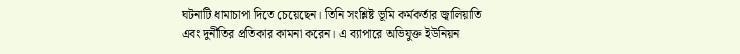ঘটনাটি ধামাচাপা দিতে চেয়েছেন। তিনি সংশ্লিষ্ট ভূমি কর্মকর্তার জ্বালিয়াতি এবং দুর্নীতির প্রতিকার কামনা করেন। এ ব্যাপারে অভিযুক্ত ইউনিয়ন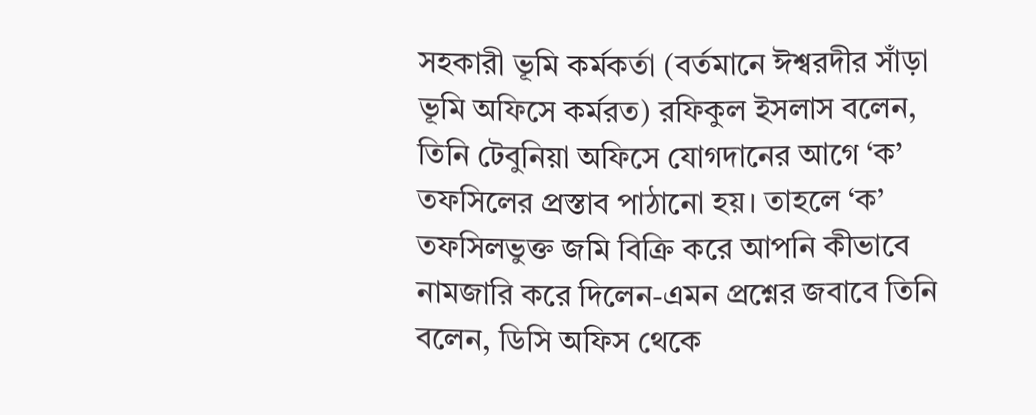সহকারী ভূমি কর্মকর্তা (বর্তমানে ঈশ্বরদীর সাঁড়া ভূমি অফিসে কর্মরত) রফিকুল ইসলাস বলেন, তিনি টেবুনিয়া অফিসে যোগদানের আগে ‘ক’ তফসিলের প্রস্তাব পাঠানো হয়। তাহলে ‘ক’ তফসিলভুক্ত জমি বিক্রি করে আপনি কীভাবে নামজারি করে দিলেন-এমন প্রশ্নের জবাবে তিনি বলেন, ডিসি অফিস থেকে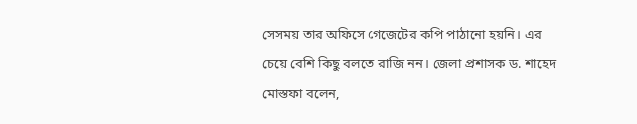সেসময় তার অফিসে গেজেটের কপি পাঠানো হয়নি। এর চেয়ে বেশি কিছু বলতে রাজি নন। জেলা প্রশাসক ড. শাহেদ মোস্তফা বলেন,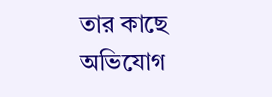তার কাছে অভিযোগ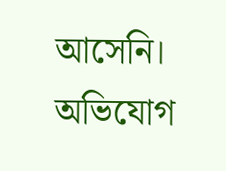আসেনি। অভিযোগ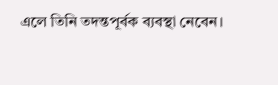এলে তিনি তদন্তপূর্বক ব্যবস্থা নেবেন।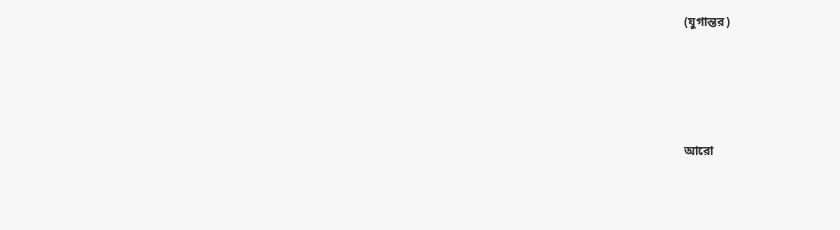(যুগান্তর)




আরো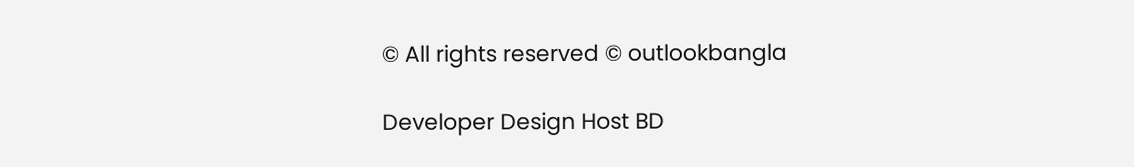© All rights reserved © outlookbangla

Developer Design Host BD